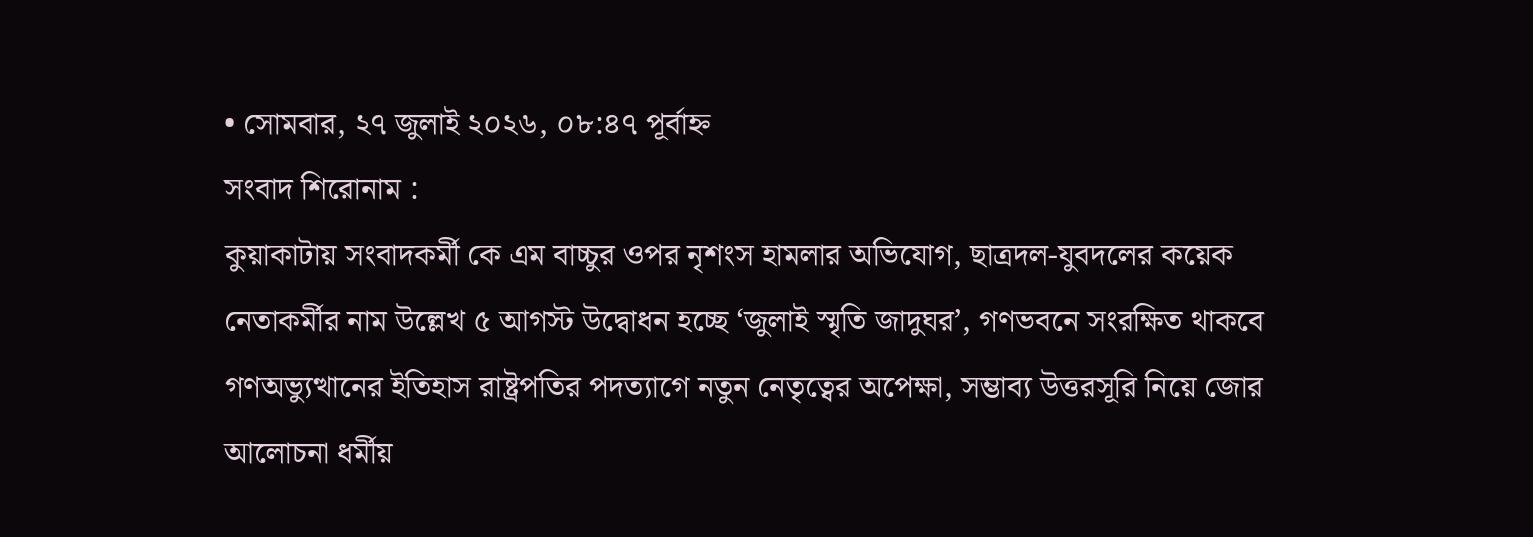• সোমবার, ২৭ জুলাই ২০২৬, ০৮:৪৭ পূর্বাহ্ন
সংবাদ শিরোনাম :
কুয়াকাটায় সংবাদকর্মী কে এম বাচ্চুর ওপর নৃশংস হামলার অভিযোগ, ছাত্রদল-যুবদলের কয়েক নেতাকর্মীর নাম উল্লেখ ৫ আগস্ট উদ্বোধন হচ্ছে ‘জুলাই স্মৃতি জাদুঘর’, গণভবনে সংরক্ষিত থাকবে গণঅভ্যুত্থানের ইতিহাস রাষ্ট্রপতির পদত্যাগে নতুন নেতৃত্বের অপেক্ষা, সম্ভাব্য উত্তরসূরি নিয়ে জোর আলোচনা ধর্মীয়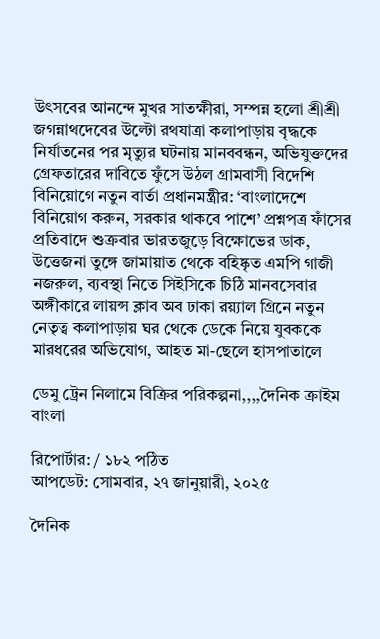উৎসবের আনন্দে মুখর সাতক্ষীরা, সম্পন্ন হলো শ্রীশ্রী জগন্নাথদেবের উল্টো রথযাত্রা কলাপাড়ায় বৃদ্ধকে নির্যাতনের পর মৃত্যুর ঘটনায় মানববন্ধন, অভিযুক্তদের গ্রেফতারের দাবিতে ফুঁসে উঠল গ্রামবাসী বিদেশি বিনিয়োগে নতুন বার্তা প্রধানমন্ত্রীর: ‘বাংলাদেশে বিনিয়োগ করুন, সরকার থাকবে পাশে’ প্রশ্নপত্র ফাঁসের প্রতিবাদে শুক্রবার ভারতজুড়ে বিক্ষোভের ডাক, উত্তেজনা তুঙ্গে জামায়াত থেকে বহিষ্কৃত এমপি গাজী নজরুল, ব্যবস্থা নিতে সিইসিকে চিঠি মানবসেবার অঙ্গীকারে লায়ন্স ক্লাব অব ঢাকা রয়্যাল গ্রিনে নতুন নেতৃত্ব কলাপাড়ায় ঘর থেকে ডেকে নিয়ে যুবককে মারধরের অভিযোগ, আহত মা-ছেলে হাসপাতালে

ডেমু ট্রেন নিলামে বিক্রির পরিকল্পনা,,,,দৈনিক ক্রাইম বাংলা

রিপোর্টার: / ১৮২ পঠিত
আপডেট: সোমবার, ২৭ জানুয়ারী, ২০২৫

দৈনিক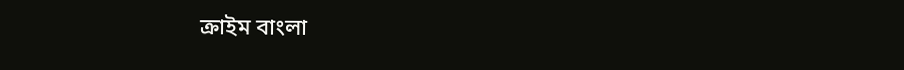ক্রাইম বাংলা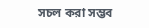সচল করা সম্ভব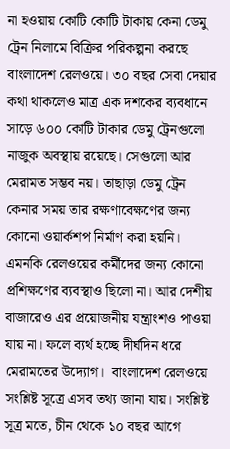না হওয়ায় কোটি কোটি টাকায় কেনা ডেমু ট্রেন নিলামে বিক্রির পরিকল্পনা করছে বাংলাদেশ রেলওয়ে। ৩০ বছর সেবা দেয়ার কথা থাকলেও মাত্র এক দশকের ব্যবধানে সাড়ে ৬০০ কোটি টাকার ডেমু ট্রেনগুলো নাজুক অবস্থায় রয়েছে। সেগুলো আর মেরামত সম্ভব নয়। তাছাড়া ডেমু ট্রেন কেনার সময় তার রক্ষণাবেক্ষণের জন্য কোনো ওয়ার্কশপ নির্মাণ করা হয়নি। এমনকি রেলওয়ের কর্মীদের জন্য কোনো প্রশিক্ষণের ব্যবস্থাও ছিলো না। আর দেশীয় বাজারেও এর প্রয়োজনীয় যন্ত্রাংশও পাওয়া যায় না। ফলে ব্যর্থ হচ্ছে দীর্ঘদিন ধরে মেরামতের উদ্যোগ।  বাংলাদেশ রেলওয়ে সংশ্লিষ্ট সূত্রে এসব তথ্য জানা যায়। সংশ্লিষ্ট সূত্র মতে, চীন থেকে ১০ বছর আগে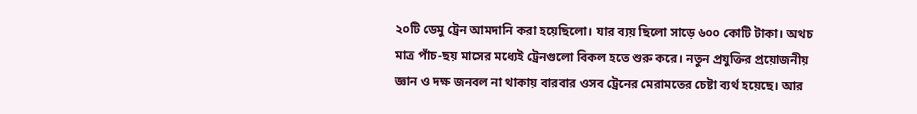২০টি ডেমু ট্রেন আমদানি করা হয়েছিলো। যার ব্যয় ছিলো সাড়ে ৬০০ কোটি টাকা। অথচ মাত্র পাঁচ-ছয় মাসের মধ্যেই ট্রেনগুলো বিকল হতে শুরু করে। নতুন প্রযুক্তির প্রয়োজনীয় জ্ঞান ও দক্ষ জনবল না থাকায় বারবার ওসব ট্রেনের মেরামতের চেষ্টা ব্যর্থ হয়েছে। আর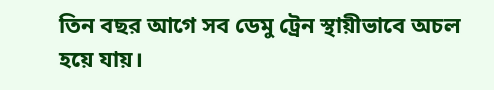তিন বছর আগে সব ডেমু ট্রেন স্থায়ীভাবে অচল হয়ে যায়।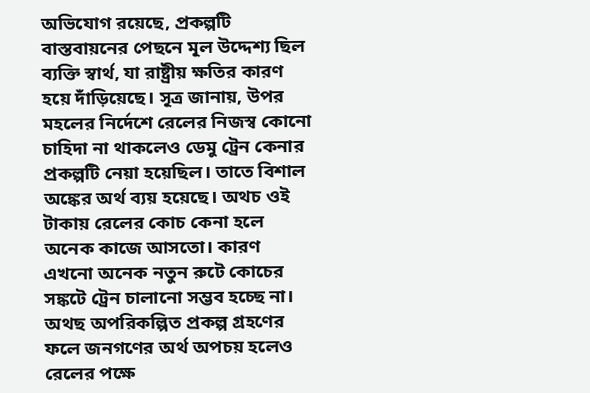অভিযোগ রয়েছে, প্রকল্পটি বাস্তবায়নের পেছনে মূল উদ্দেশ্য ছিল ব্যক্তি স্বার্থ, যা রাষ্ট্রীয় ক্ষতির কারণ হয়ে দাঁড়িয়েছে। সূত্র জানায়, উপর মহলের নির্দেশে রেলের নিজস্ব কোনো চাহিদা না থাকলেও ডেমু ট্রেন কেনার প্রকল্পটি নেয়া হয়েছিল। তাতে বিশাল অঙ্কের অর্থ ব্যয় হয়েছে। অথচ ওই টাকায় রেলের কোচ কেনা হলে অনেক কাজে আসতো। কারণ এখনো অনেক নতুন রুটে কোচের সঙ্কটে ট্রেন চালানো সম্ভব হচ্ছে না। অথছ অপরিকল্পিত প্রকল্প গ্রহণের ফলে জনগণের অর্থ অপচয় হলেও রেলের পক্ষে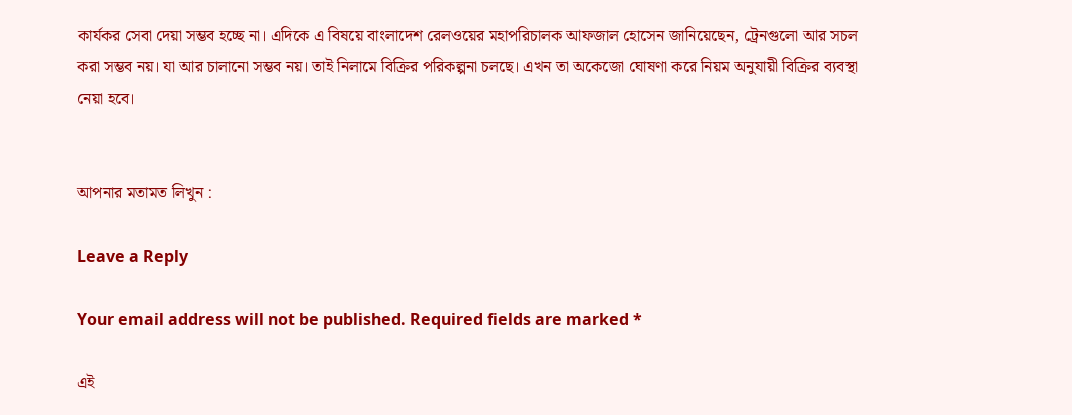কার্যকর সেবা দেয়া সম্ভব হচ্ছে না। এদিকে এ বিষয়ে বাংলাদেশ রেলওয়ের মহাপরিচালক আফজাল হোসেন জানিয়েছেন, ট্রেনগুলো আর সচল করা সম্ভব নয়। যা আর চালানো সম্ভব নয়। তাই নিলামে বিক্রির পরিকল্পনা চলছে। এখন তা অকেজো ঘোষণা করে নিয়ম অনুযায়ী বিক্রির ব্যবস্থা নেয়া হবে।


আপনার মতামত লিখুন :

Leave a Reply

Your email address will not be published. Required fields are marked *

এই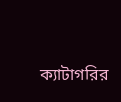ক্যাটাগরির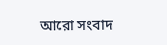আরো সংবাদ